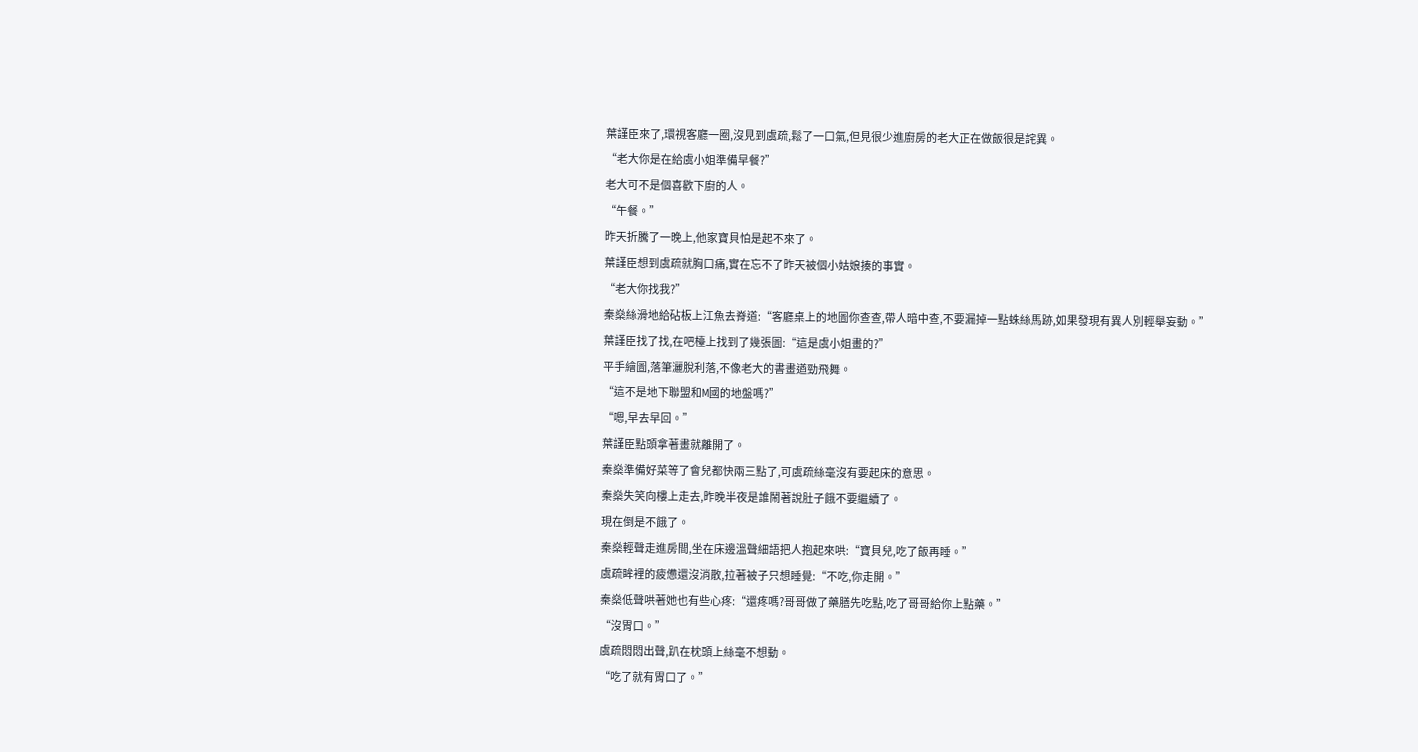葉謹臣來了,環視客廳一圈,沒見到虞疏,鬆了一口氣,但見很少進廚房的老大正在做飯很是詫異。
“老大你是在給虞小姐準備早餐?”
老大可不是個喜歡下廚的人。
“午餐。”
昨天折騰了一晚上,他家寶貝怕是起不來了。
葉謹臣想到虞疏就胸口痛,實在忘不了昨天被個小姑娘揍的事實。
“老大你找我?”
秦燊絲滑地給砧板上江魚去脊道:“客廳桌上的地圖你查查,帶人暗中查,不要漏掉一點蛛絲馬跡,如果發現有異人別輕舉妄動。”
葉謹臣找了找,在吧檯上找到了幾張圖:“這是虞小姐畫的?”
平手繪圖,落筆灑脫利落,不像老大的書畫遒勁飛舞。
“這不是地下聯盟和M國的地盤嗎?”
“嗯,早去早回。”
葉謹臣點頭拿著畫就離開了。
秦燊準備好菜等了會兒都快兩三點了,可虞疏絲毫沒有要起床的意思。
秦燊失笑向樓上走去,昨晚半夜是誰鬧著說肚子餓不要繼續了。
現在倒是不餓了。
秦燊輕聲走進房間,坐在床邊溫聲細語把人抱起來哄:“寶貝兒,吃了飯再睡。”
虞疏眸裡的疲憊還沒消散,拉著被子只想睡覺:“不吃,你走開。”
秦燊低聲哄著她也有些心疼:“還疼嗎?哥哥做了藥膳先吃點,吃了哥哥給你上點藥。”
“沒胃口。”
虞疏悶悶出聲,趴在枕頭上絲毫不想動。
“吃了就有胃口了。”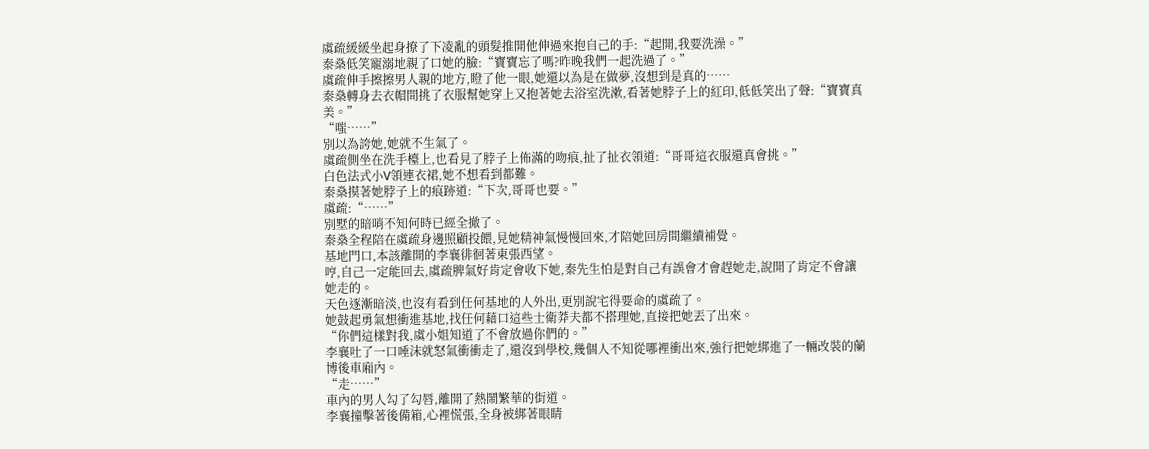虞疏緩緩坐起身撩了下凌亂的頭髮推開他伸過來抱自己的手:“起開,我要洗澡。”
秦燊低笑寵溺地親了口她的臉:“寶寶忘了嗎?昨晚我們一起洗過了。”
虞疏伸手擦擦男人親的地方,瞪了他一眼,她還以為是在做夢,沒想到是真的……
秦燊轉身去衣帽間挑了衣服幫她穿上又抱著她去浴室洗漱,看著她脖子上的紅印,低低笑出了聲:“寶寶真美。”
“嗤……”
別以為誇她,她就不生氣了。
虞疏側坐在洗手檯上,也看見了脖子上佈滿的吻痕,扯了扯衣領道:“哥哥這衣服還真會挑。”
白色法式小V領連衣裙,她不想看到都難。
秦燊摸著她脖子上的痕跡道:“下次,哥哥也要。”
虞疏:“……”
別墅的暗哨不知何時已經全撤了。
秦燊全程陪在虞疏身邊照顧投餵,見她精神氣慢慢回來,才陪她回房間繼續補覺。
基地門口,本該離開的李襄徘徊著東張西望。
哼,自己一定能回去,虞疏脾氣好肯定會收下她,秦先生怕是對自己有誤會才會趕她走,說開了肯定不會讓她走的。
天色逐漸暗淡,也沒有看到任何基地的人外出,更別說宅得要命的虞疏了。
她鼓起勇氣想衝進基地,找任何藉口這些士衛莽夫都不搭理她,直接把她丟了出來。
“你們這樣對我,虞小姐知道了不會放過你們的。”
李襄吐了一口唾沫就怒氣衝衝走了,還沒到學校,幾個人不知從哪裡衝出來,強行把她綁進了一輛改裝的蘭博後車廂內。
“走……”
車內的男人勾了勾唇,離開了熱鬧繁華的街道。
李襄撞擊著後備箱,心裡慌張,全身被綁著眼睛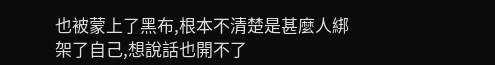也被蒙上了黑布,根本不清楚是甚麼人綁架了自己,想說話也開不了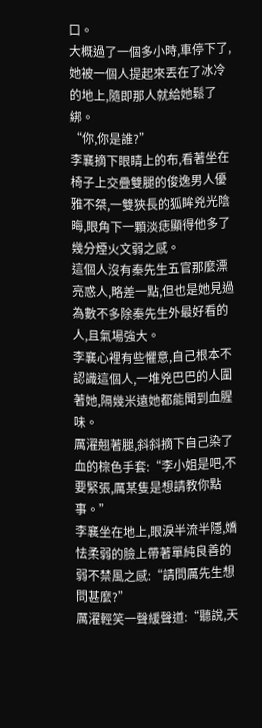口。
大概過了一個多小時,車停下了,她被一個人提起來丟在了冰冷的地上,隨即那人就給她鬆了綁。
“你,你是誰?”
李襄摘下眼睛上的布,看著坐在椅子上交疊雙腿的俊逸男人優雅不桀,一雙狹長的狐眸兇光陰晦,眼角下一顆淡痣顯得他多了幾分煙火文弱之感。
這個人沒有秦先生五官那麼漂亮惑人,略差一點,但也是她見過為數不多除秦先生外最好看的人,且氣場強大。
李襄心裡有些懼意,自己根本不認識這個人,一堆兇巴巴的人圍著她,隔幾米遠她都能聞到血腥味。
厲濯翹著腿,斜斜摘下自己染了血的棕色手套:“李小姐是吧,不要緊張,厲某隻是想請教你點事。”
李襄坐在地上,眼淚半流半隱,嬌怯柔弱的臉上帶著單純良善的弱不禁風之感:“請問厲先生想問甚麼?”
厲濯輕笑一聲緩聲道:“聽說,天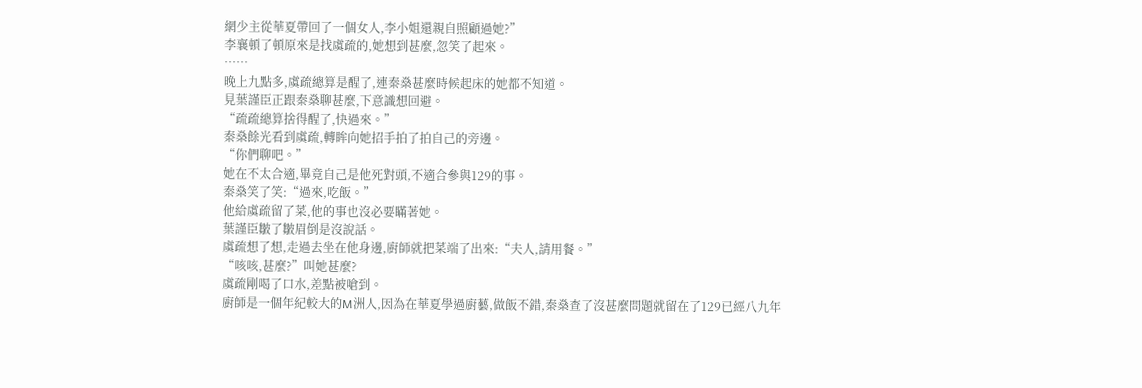網少主從華夏帶回了一個女人,李小姐還親自照顧過她?”
李襄頓了頓原來是找虞疏的,她想到甚麼,忽笑了起來。
……
晚上九點多,虞疏總算是醒了,連秦燊甚麼時候起床的她都不知道。
見葉謹臣正跟秦燊聊甚麼,下意識想回避。
“疏疏總算捨得醒了,快過來。”
秦燊餘光看到虞疏,轉眸向她招手拍了拍自己的旁邊。
“你們聊吧。”
她在不太合適,畢竟自己是他死對頭,不適合參與129的事。
秦燊笑了笑:“過來,吃飯。”
他給虞疏留了菜,他的事也沒必要瞞著她。
葉謹臣皺了皺眉倒是沒說話。
虞疏想了想,走過去坐在他身邊,廚師就把菜端了出來:“夫人,請用餐。”
“咳咳,甚麼?”叫她甚麼?
虞疏剛喝了口水,差點被嗆到。
廚師是一個年紀較大的M洲人,因為在華夏學過廚藝,做飯不錯,秦燊查了沒甚麼問題就留在了129已經八九年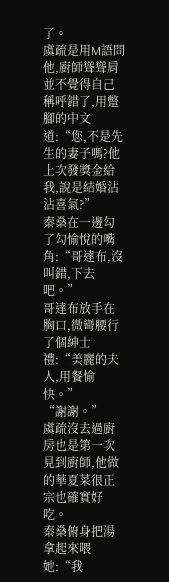了。
虞疏是用M語問他,廚師聳聳肩並不覺得自己稱呼錯了,用蹩腳的中文道:“您,不是先生的妻子嗎?他上次發獎金給我,說是結婚沾沾喜氣?”
秦燊在一邊勾了勾愉悅的嘴角:“哥達布,沒叫錯,下去吧。”
哥達布放手在胸口,微彎腰行了個紳士禮:“美麗的夫人,用餐愉快。”
“謝謝。”
虞疏沒去過廚房也是第一次見到廚師,他做的華夏菜很正宗也確實好吃。
秦燊俯身把湯拿起來喂她:“我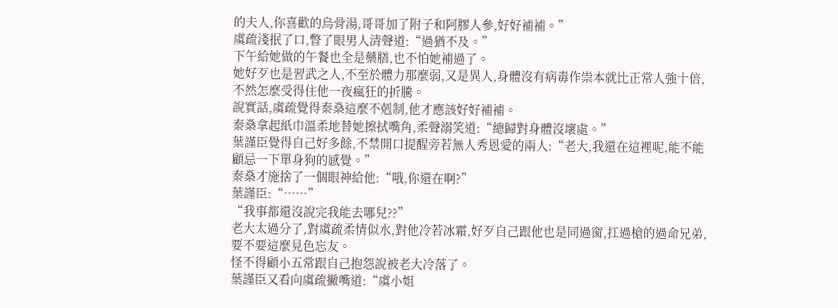的夫人,你喜歡的烏骨湯,哥哥加了附子和阿膠人參,好好補補。”
虞疏淺抿了口,瞥了眼男人清聲道:“過猶不及。”
下午給她做的午餐也全是藥膳,也不怕她補過了。
她好歹也是習武之人,不至於體力那麼弱,又是異人,身體沒有病毒作祟本就比正常人強十倍,不然怎麼受得住他一夜瘋狂的折騰。
說實話,虞疏覺得秦燊這麼不剋制,他才應該好好補補。
秦燊拿起紙巾溫柔地替她擦拭嘴角,柔聲溺笑道:“總歸對身體沒壞處。”
葉謹臣覺得自己好多餘,不禁開口提醒旁若無人秀恩愛的兩人:“老大,我還在這裡呢,能不能顧忌一下單身狗的感覺。”
秦燊才施捨了一個眼神給他:“哦,你還在啊?”
葉謹臣:“……”
“我事都還沒說完我能去哪兒??”
老大太過分了,對虞疏柔情似水,對他冷若冰霜,好歹自己跟他也是同過窗,扛過槍的過命兄弟,要不要這麼見色忘友。
怪不得顧小五常跟自己抱怨說被老大冷落了。
葉謹臣又看向虞疏撇嘴道:“虞小姐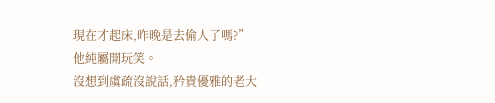現在才起床,昨晚是去偷人了嗎?”
他純屬開玩笑。
沒想到虞疏沒說話,矜貴優雅的老大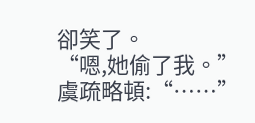卻笑了。
“嗯,她偷了我。”
虞疏略頓:“……”